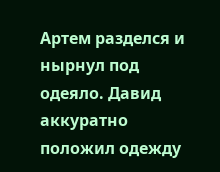Артем разделся и нырнул под одеяло. Давид аккуратно положил одежду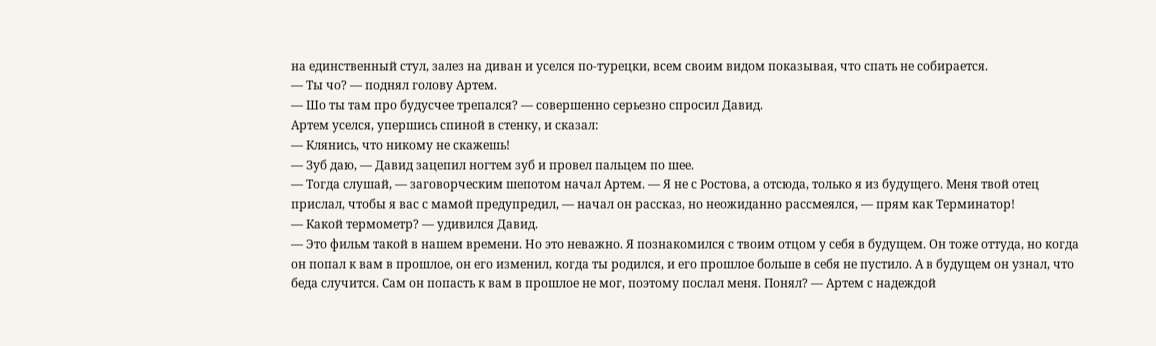на единственный стул, залез на диван и уселся по-турецки, всем своим видом показывая, что спать не собирается.
— Ты чо? — поднял голову Артем.
— Шо ты там про будусчее трепался? — совершенно серьезно спросил Давид.
Артем уселся, упершись спиной в стенку, и сказал:
— Клянись, что никому не скажешь!
— Зуб даю, — Давид зацепил ногтем зуб и провел пальцем по шее.
— Тогда слушай, — заговорческим шепотом начал Артем. — Я не с Ростова, а отсюда, только я из будущего. Меня твой отец прислал, чтобы я вас с мамой предупредил, — начал он рассказ, но неожиданно рассмеялся, — прям как Терминатор!
— Какой термометр? — удивился Давид.
— Это фильм такой в нашем времени. Но это неважно. Я познакомился с твоим отцом у себя в будущем. Он тоже оттуда, но когда он попал к вам в прошлое, он его изменил, когда ты родился, и его прошлое больше в себя не пустило. А в будущем он узнал, что беда случится. Сам он попасть к вам в прошлое не мог, поэтому послал меня. Понял? — Артем с надеждой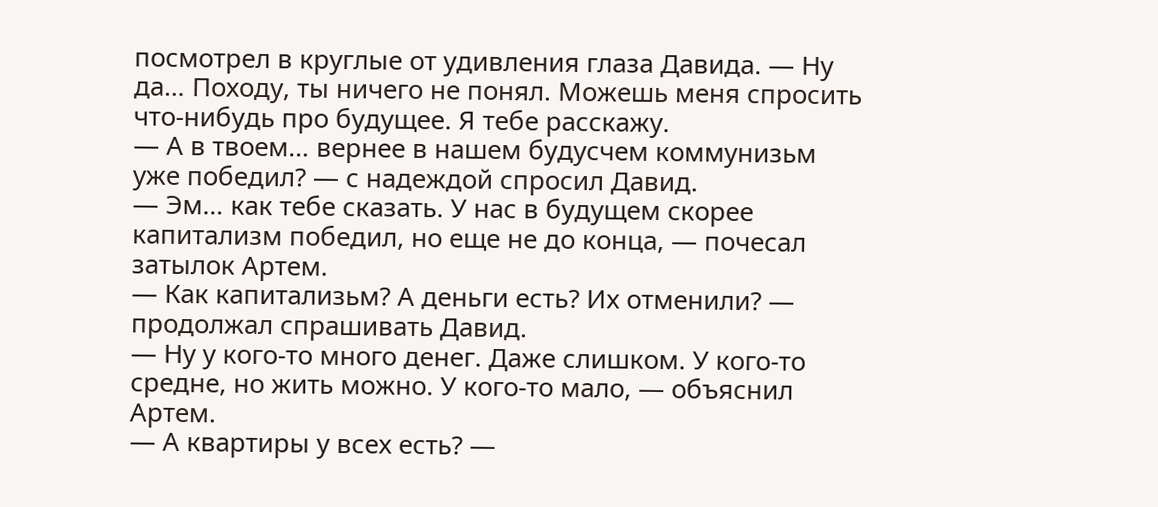посмотрел в круглые от удивления глаза Давида. — Ну да… Походу, ты ничего не понял. Можешь меня спросить что-нибудь про будущее. Я тебе расскажу.
— А в твоем… вернее в нашем будусчем коммунизьм уже победил? — с надеждой спросил Давид.
— Эм… как тебе сказать. У нас в будущем скорее капитализм победил, но еще не до конца, — почесал затылок Артем.
— Как капитализьм? А деньги есть? Их отменили? — продолжал спрашивать Давид.
— Ну у кого-то много денег. Даже слишком. У кого-то средне, но жить можно. У кого-то мало, — объяснил Артем.
— А квартиры у всех есть? —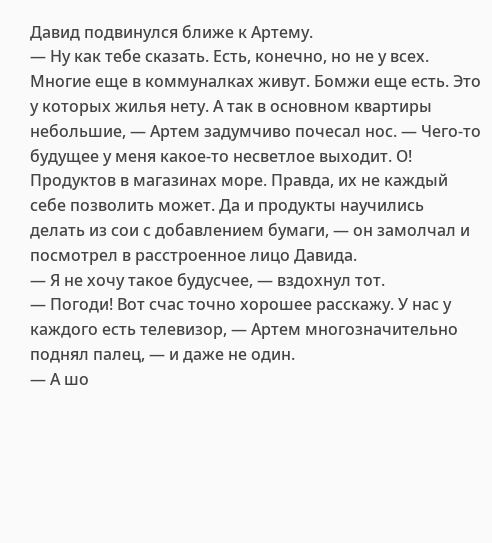Давид подвинулся ближе к Артему.
— Ну как тебе сказать. Есть, конечно, но не у всех. Многие еще в коммуналках живут. Бомжи еще есть. Это у которых жилья нету. А так в основном квартиры небольшие, — Артем задумчиво почесал нос. — Чего-то будущее у меня какое-то несветлое выходит. О! Продуктов в магазинах море. Правда, их не каждый себе позволить может. Да и продукты научились делать из сои с добавлением бумаги, — он замолчал и посмотрел в расстроенное лицо Давида.
— Я не хочу такое будусчее, — вздохнул тот.
— Погоди! Вот счас точно хорошее расскажу. У нас у каждого есть телевизор, — Артем многозначительно поднял палец, — и даже не один.
— А шо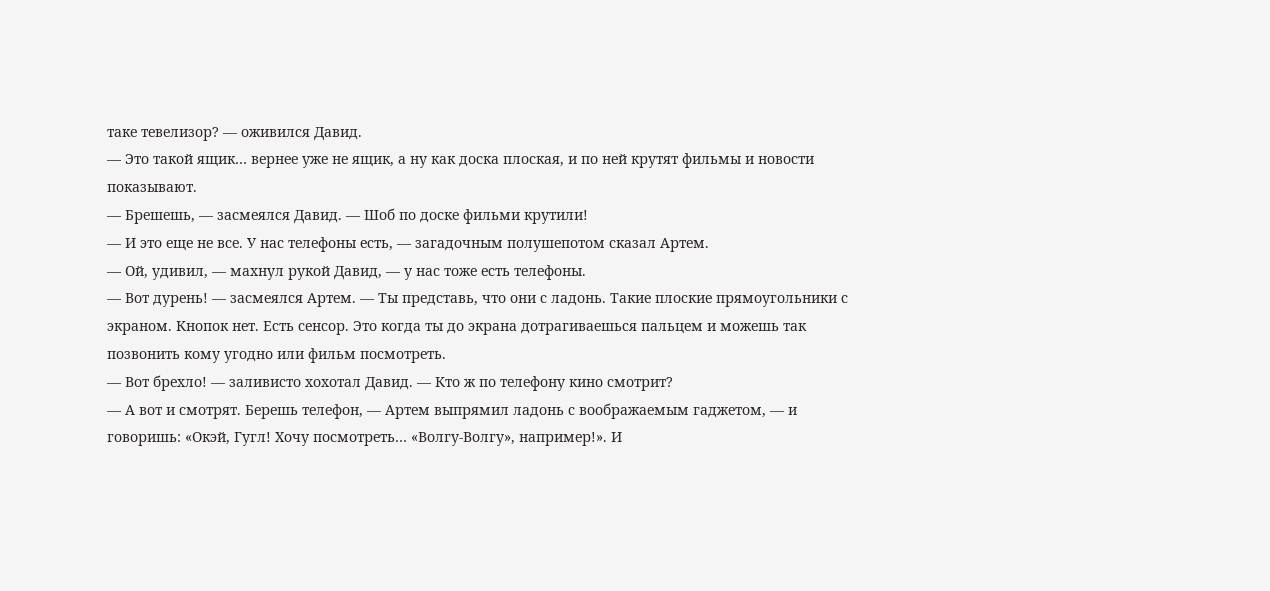таке тевелизор? — оживился Давид.
— Это такой ящик… вернее уже не ящик, а ну как доска плоская, и по ней крутят фильмы и новости показывают.
— Брешешь, — засмеялся Давид. — Шоб по доске фильми крутили!
— И это еще не все. У нас телефоны есть, — загадочным полушепотом сказал Артем.
— Ой, удивил, — махнул рукой Давид, — у нас тоже есть телефоны.
— Вот дурень! — засмеялся Артем. — Ты представь, что они с ладонь. Такие плоские прямоугольники с экраном. Кнопок нет. Есть сенсор. Это когда ты до экрана дотрагиваешься пальцем и можешь так позвонить кому угодно или фильм посмотреть.
— Вот брехло! — заливисто хохотал Давид. — Кто ж по телефону кино смотрит?
— А вот и смотрят. Берешь телефон, — Артем выпрямил ладонь с воображаемым гаджетом, — и говоришь: «Окэй, Гугл! Хочу посмотреть… «Волгу-Волгу», например!». И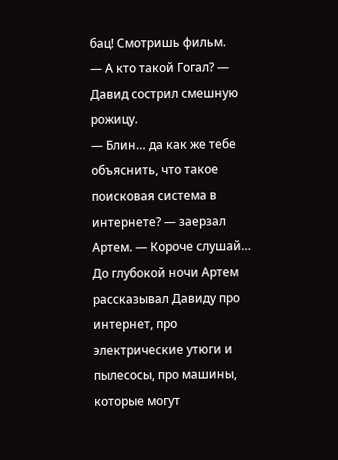бац! Смотришь фильм.
— А кто такой Гогал? — Давид сострил смешную рожицу.
— Блин… да как же тебе объяснить, что такое поисковая система в интернете? — заерзал Артем. — Короче слушай…
До глубокой ночи Артем рассказывал Давиду про интернет, про электрические утюги и пылесосы, про машины, которые могут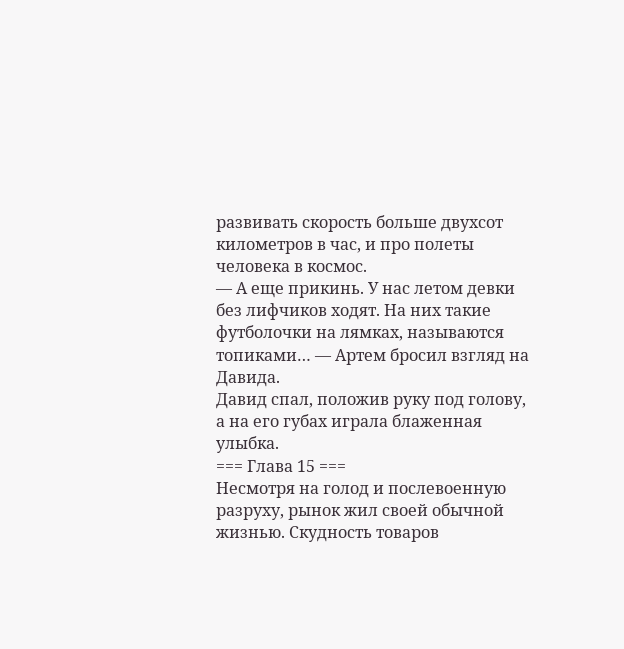развивать скорость больше двухсот километров в час, и про полеты человека в космос.
— А еще прикинь. У нас летом девки без лифчиков ходят. На них такие футболочки на лямках, называются топиками… — Артем бросил взгляд на Давида.
Давид спал, положив руку под голову, а на его губах играла блаженная улыбка.
=== Глава 15 ===
Несмотря на голод и послевоенную разруху, рынок жил своей обычной жизнью. Скудность товаров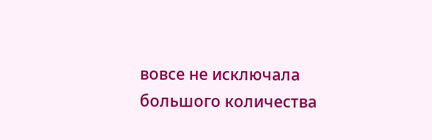вовсе не исключала большого количества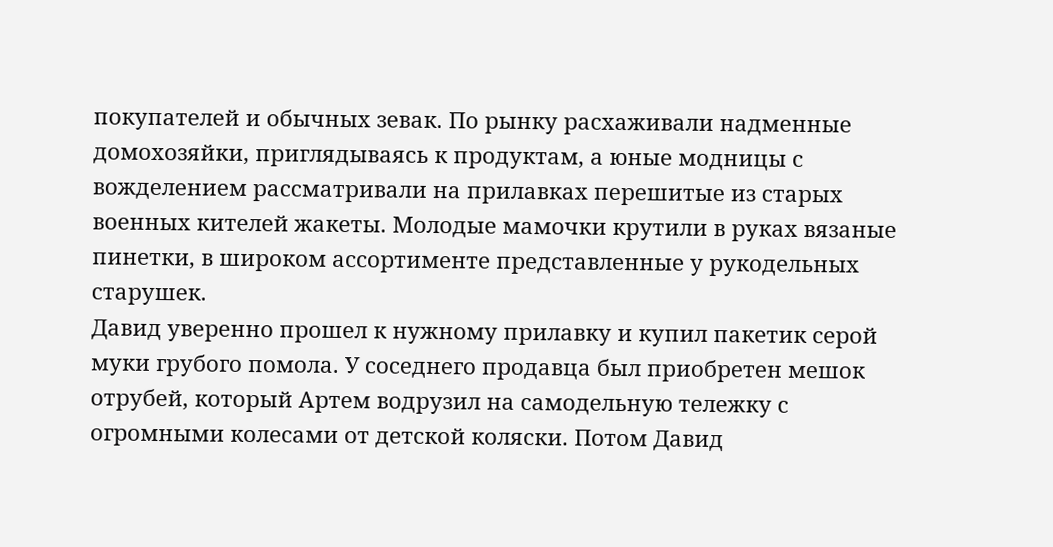покупателей и обычных зевак. По рынку расхаживали надменные домохозяйки, приглядываясь к продуктам, а юные модницы с вожделением рассматривали на прилавках перешитые из старых военных кителей жакеты. Молодые мамочки крутили в руках вязаные пинетки, в широком ассортименте представленные у рукодельных старушек.
Давид уверенно прошел к нужному прилавку и купил пакетик серой муки грубого помола. У соседнего продавца был приобретен мешок отрубей, который Артем водрузил на самодельную тележку с огромными колесами от детской коляски. Потом Давид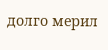долго мерил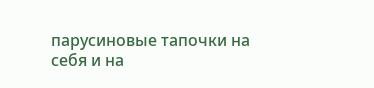парусиновые тапочки на себя и на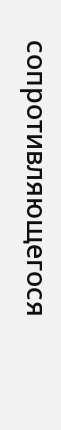сопротивляющегося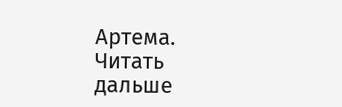Артема.
Читать дальше